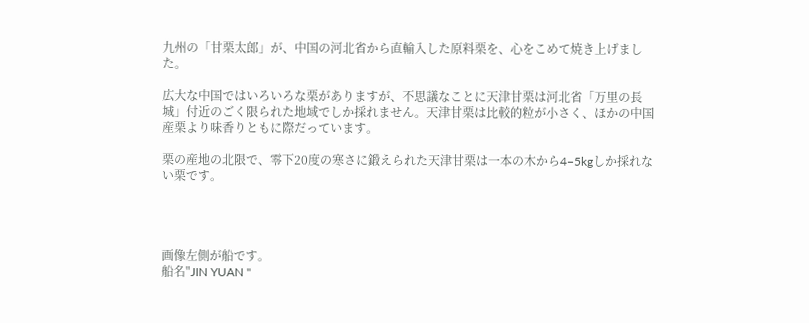九州の「甘栗太郎」が、中国の河北省から直輸入した原料栗を、心をこめて焼き上げました。

広大な中国ではいろいろな栗がありますが、不思議なことに天津甘栗は河北省「万里の長城」付近のごく限られた地域でしか採れません。天津甘栗は比較的粒が小さく、ほかの中国産栗より味香りともに際だっています。

栗の産地の北限で、零下20度の寒さに鍛えられた天津甘栗は一本の木から4−5kgしか採れない栗です。




画像左側が船です。
船名"JIN YUAN "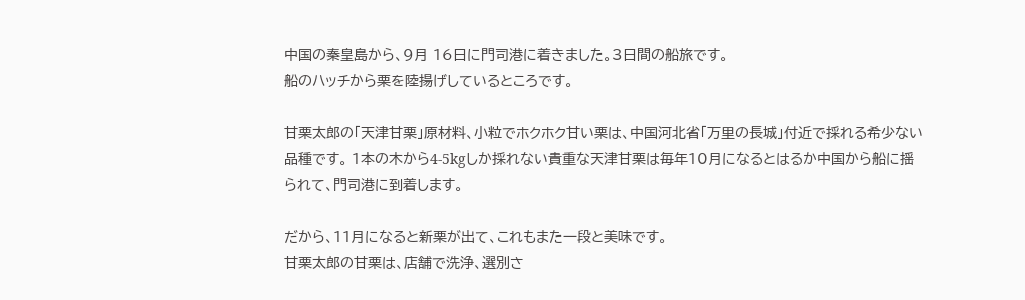中国の秦皇島から、9月 16日に門司港に着きました。3日間の船旅です。
船のハッチから栗を陸揚げしているところです。

甘栗太郎の「天津甘栗」原材料、小粒でホクホク甘い栗は、中国河北省「万里の長城」付近で採れる希少ない品種です。 1本の木から4-5kgしか採れない貴重な天津甘栗は毎年10月になるとはるか中国から船に揺られて、門司港に到着します。

だから、11月になると新栗が出て、これもまた一段と美味です。
甘栗太郎の甘栗は、店舗で洗浄、選別さ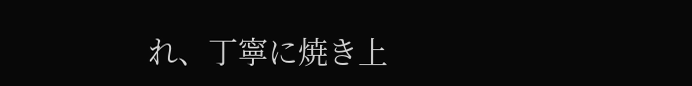れ、丁寧に焼き上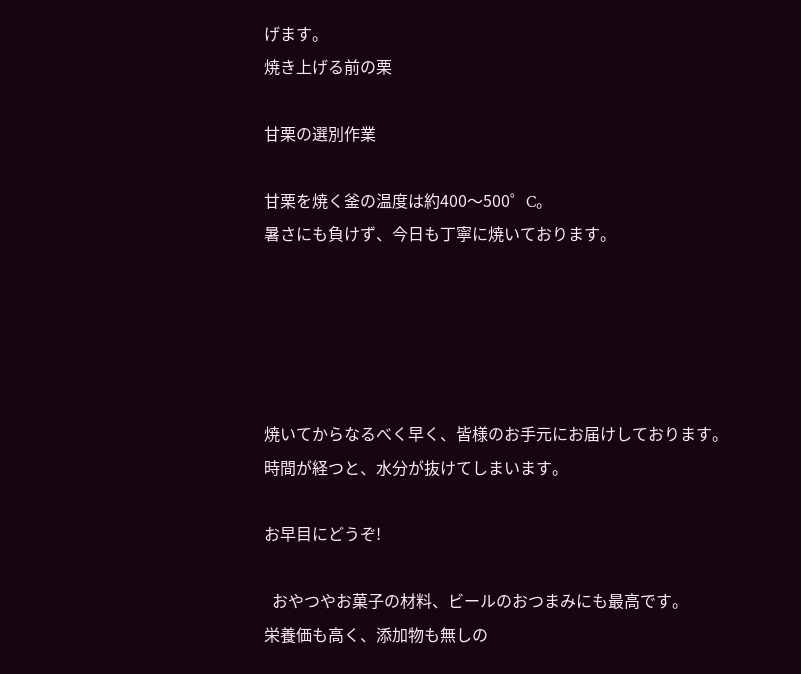げます。
焼き上げる前の栗

甘栗の選別作業

甘栗を焼く釜の温度は約400〜500゜C。
暑さにも負けず、今日も丁寧に焼いております。





焼いてからなるべく早く、皆様のお手元にお届けしております。
時間が経つと、水分が抜けてしまいます。

お早目にどうぞ!

  おやつやお菓子の材料、ビールのおつまみにも最高です。
栄養価も高く、添加物も無しの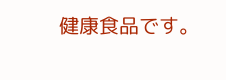健康食品です。